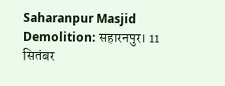Saharanpur Masjid Demolition: सहारनपुर। 11 सितंबर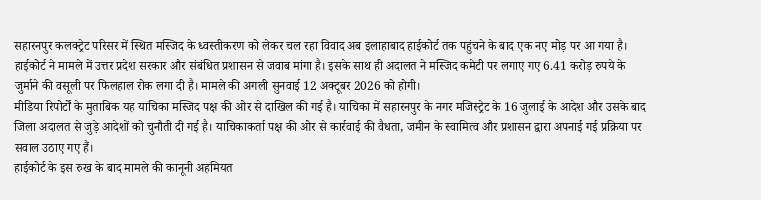सहारनपुर कलक्ट्रेट परिसर में स्थित मस्जिद के ध्वस्तीकरण को लेकर चल रहा विवाद अब इलाहाबाद हाईकोर्ट तक पहुंचने के बाद एक नए मोड़ पर आ गया है। हाईकोर्ट ने मामले में उत्तर प्रदेश सरकार और संबंधित प्रशासन से जवाब मांगा है। इसके साथ ही अदालत ने मस्जिद कमेटी पर लगाए गए 6.41 करोड़ रुपये के जुर्माने की वसूली पर फिलहाल रोक लगा दी है। मामले की अगली सुनवाई 12 अक्टूबर 2026 को होगी।
मीडिया रिपोर्टों के मुताबिक यह याचिका मस्जिद पक्ष की ओर से दाखिल की गई है। याचिका में सहारनपुर के नगर मजिस्ट्रेट के 16 जुलाई के आदेश और उसके बाद जिला अदालत से जुड़े आदेशों को चुनौती दी गई है। याचिकाकर्ता पक्ष की ओर से कार्रवाई की वैधता, जमीन के स्वामित्व और प्रशासन द्वारा अपनाई गई प्रक्रिया पर सवाल उठाए गए हैं।
हाईकोर्ट के इस रुख के बाद मामले की कानूनी अहमियत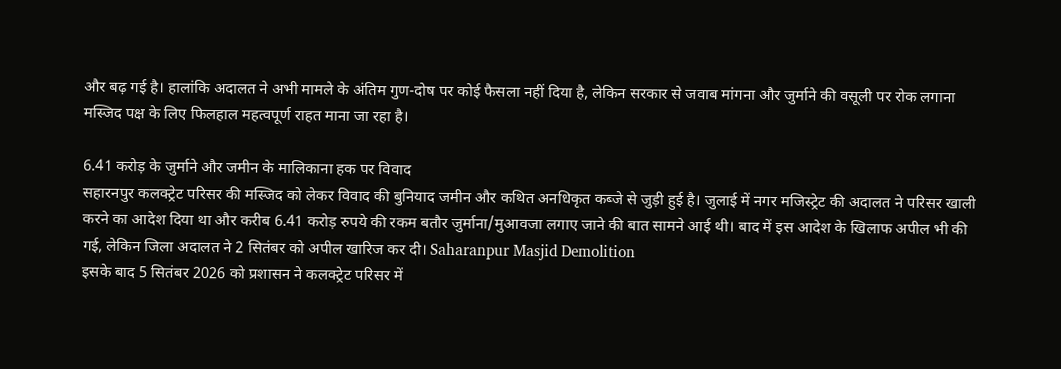और बढ़ गई है। हालांकि अदालत ने अभी मामले के अंतिम गुण-दोष पर कोई फैसला नहीं दिया है, लेकिन सरकार से जवाब मांगना और जुर्माने की वसूली पर रोक लगाना मस्जिद पक्ष के लिए फिलहाल महत्वपूर्ण राहत माना जा रहा है।

6.41 करोड़ के जुर्माने और जमीन के मालिकाना हक पर विवाद
सहारनपुर कलक्ट्रेट परिसर की मस्जिद को लेकर विवाद की बुनियाद जमीन और कथित अनधिकृत कब्जे से जुड़ी हुई है। जुलाई में नगर मजिस्ट्रेट की अदालत ने परिसर खाली करने का आदेश दिया था और करीब 6.41 करोड़ रुपये की रकम बतौर जुर्माना/मुआवजा लगाए जाने की बात सामने आई थी। बाद में इस आदेश के खिलाफ अपील भी की गई, लेकिन जिला अदालत ने 2 सितंबर को अपील खारिज कर दी। Saharanpur Masjid Demolition
इसके बाद 5 सितंबर 2026 को प्रशासन ने कलक्ट्रेट परिसर में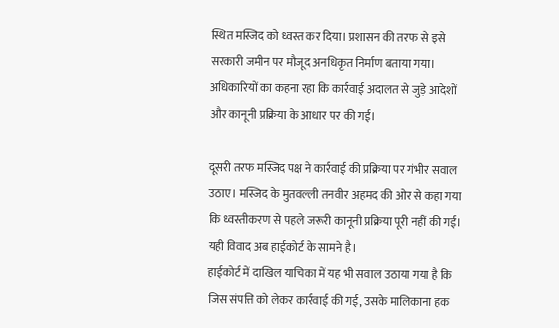स्थित मस्जिद को ध्वस्त कर दिया। प्रशासन की तरफ से इसे सरकारी जमीन पर मौजूद अनधिकृत निर्माण बताया गया। अधिकारियों का कहना रहा कि कार्रवाई अदालत से जुड़े आदेशों और कानूनी प्रक्रिया के आधार पर की गई।

दूसरी तरफ मस्जिद पक्ष ने कार्रवाई की प्रक्रिया पर गंभीर सवाल उठाए। मस्जिद के मुतवल्ली तनवीर अहमद की ओर से कहा गया कि ध्वस्तीकरण से पहले जरूरी कानूनी प्रक्रिया पूरी नहीं की गई। यही विवाद अब हाईकोर्ट के सामने है।
हाईकोर्ट में दाखिल याचिका में यह भी सवाल उठाया गया है कि जिस संपत्ति को लेकर कार्रवाई की गई, उसके मालिकाना हक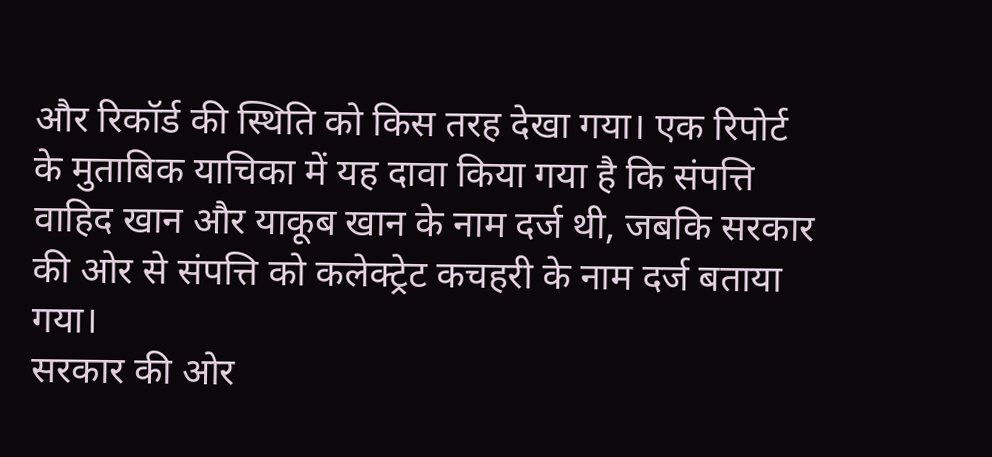और रिकॉर्ड की स्थिति को किस तरह देखा गया। एक रिपोर्ट के मुताबिक याचिका में यह दावा किया गया है कि संपत्ति वाहिद खान और याकूब खान के नाम दर्ज थी, जबकि सरकार की ओर से संपत्ति को कलेक्ट्रेट कचहरी के नाम दर्ज बताया गया।
सरकार की ओर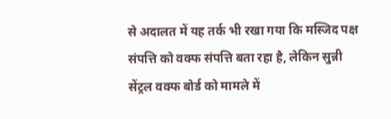से अदालत में यह तर्क भी रखा गया कि मस्जिद पक्ष संपत्ति को वक्फ संपत्ति बता रहा है, लेकिन सुन्नी सेंट्रल वक्फ बोर्ड को मामले में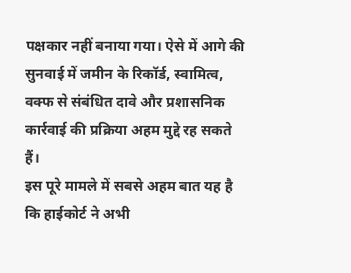पक्षकार नहीं बनाया गया। ऐसे में आगे की सुनवाई में जमीन के रिकॉर्ड, स्वामित्व, वक्फ से संबंधित दावे और प्रशासनिक कार्रवाई की प्रक्रिया अहम मुद्दे रह सकते हैं।
इस पूरे मामले में सबसे अहम बात यह है कि हाईकोर्ट ने अभी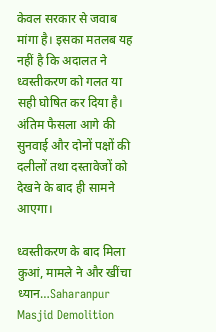केवल सरकार से जवाब मांगा है। इसका मतलब यह नहीं है कि अदालत ने ध्वस्तीकरण को गलत या सही घोषित कर दिया है। अंतिम फैसला आगे की सुनवाई और दोनों पक्षों की दलीलों तथा दस्तावेजों को देखने के बाद ही सामने आएगा।

ध्वस्तीकरण के बाद मिला कुआं, मामले ने और खींचा ध्यान…Saharanpur Masjid Demolition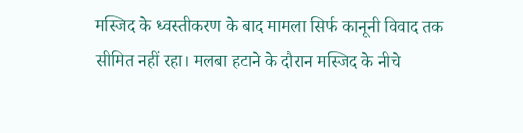मस्जिद के ध्वस्तीकरण के बाद मामला सिर्फ कानूनी विवाद तक सीमित नहीं रहा। मलबा हटाने के दौरान मस्जिद के नीचे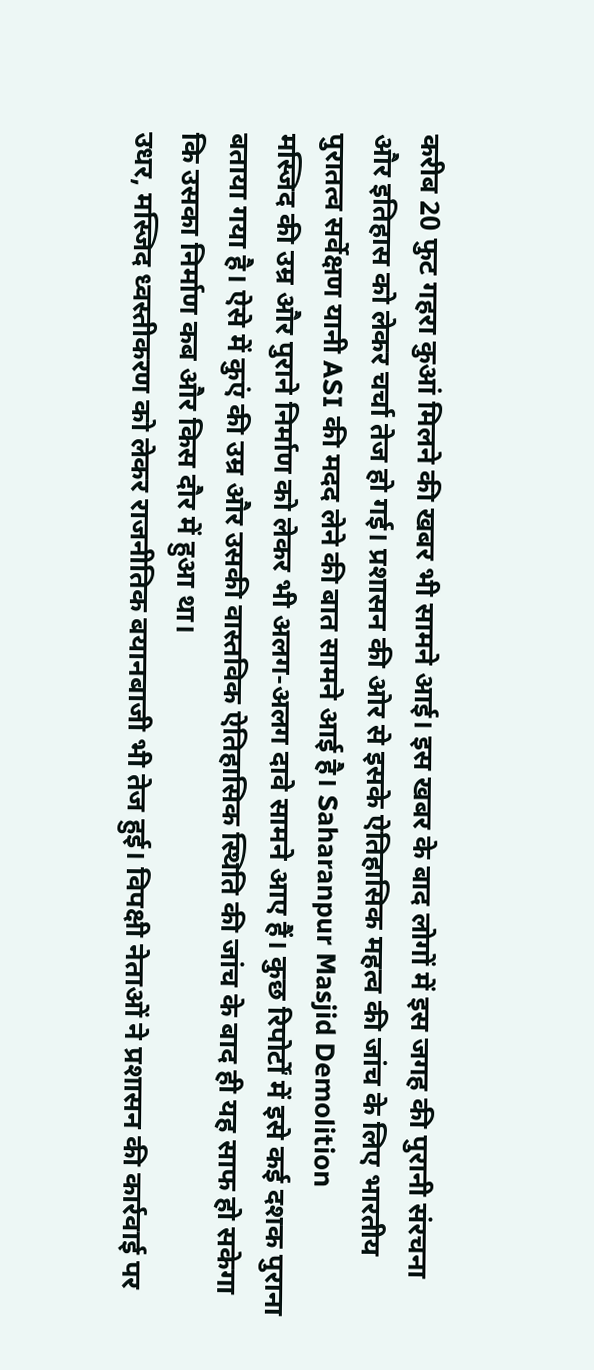करीब 20 फुट गहरा कुआं मिलने की खबर भी सामने आई। इस खबर के बाद लोगों में इस जगह की पुरानी संरचना और इतिहास को लेकर चर्चा तेज हो गई। प्रशासन की ओर से इसके ऐतिहासिक महत्व की जांच के लिए भारतीय पुरातत्व सर्वेक्षण यानी ASI की मदद लेने की बात सामने आई है। Saharanpur Masjid Demolition
मस्जिद की उम्र और पुराने निर्माण को लेकर भी अलग-अलग दावे सामने आए हैं। कुछ रिपोर्टों में इसे कई दशक पुराना बताया गया है। ऐसे में कुएं की उम्र और उसकी वास्तविक ऐतिहासिक स्थिति की जांच के बाद ही यह साफ हो सकेगा कि उसका निर्माण कब और किस दौर में हुआ था।
उधर, मस्जिद ध्वस्तीकरण को लेकर राजनीतिक बयानबाजी भी तेज हुई। विपक्षी नेताओं ने प्रशासन की कार्रवाई पर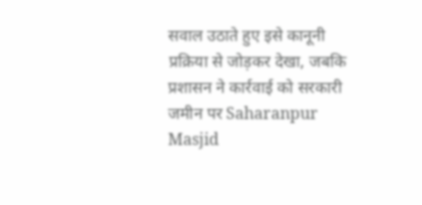सवाल उठाते हुए इसे कानूनी प्रक्रिया से जोड़कर देखा, जबकि प्रशासन ने कार्रवाई को सरकारी जमीन पर Saharanpur Masjid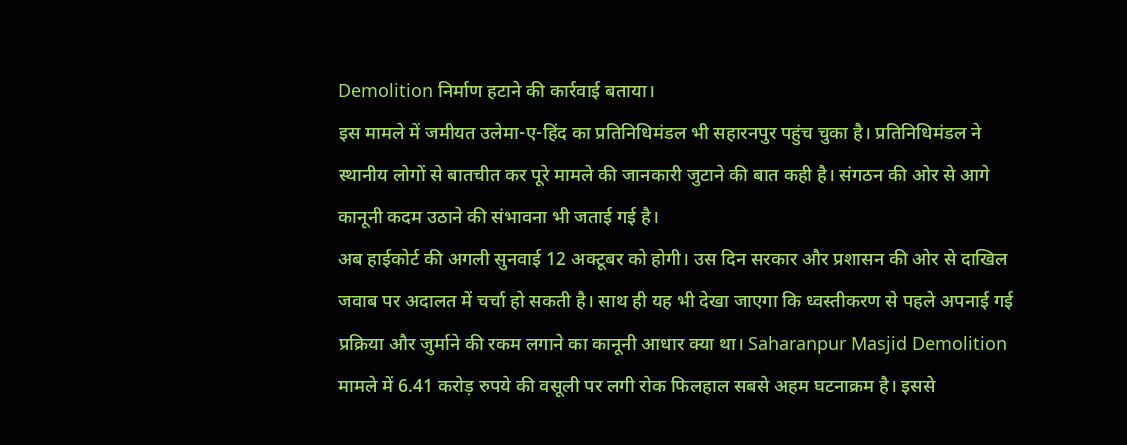Demolition निर्माण हटाने की कार्रवाई बताया।
इस मामले में जमीयत उलेमा-ए-हिंद का प्रतिनिधिमंडल भी सहारनपुर पहुंच चुका है। प्रतिनिधिमंडल ने स्थानीय लोगों से बातचीत कर पूरे मामले की जानकारी जुटाने की बात कही है। संगठन की ओर से आगे कानूनी कदम उठाने की संभावना भी जताई गई है।
अब हाईकोर्ट की अगली सुनवाई 12 अक्टूबर को होगी। उस दिन सरकार और प्रशासन की ओर से दाखिल जवाब पर अदालत में चर्चा हो सकती है। साथ ही यह भी देखा जाएगा कि ध्वस्तीकरण से पहले अपनाई गई प्रक्रिया और जुर्माने की रकम लगाने का कानूनी आधार क्या था। Saharanpur Masjid Demolition
मामले में 6.41 करोड़ रुपये की वसूली पर लगी रोक फिलहाल सबसे अहम घटनाक्रम है। इससे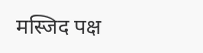मस्जिद पक्ष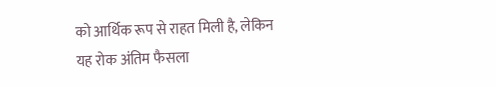को आर्थिक रूप से राहत मिली है, लेकिन यह रोक अंतिम फैसला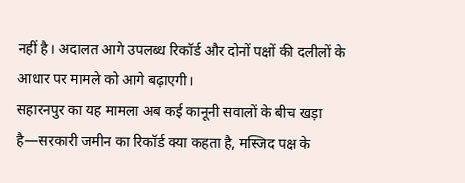नहीं है। अदालत आगे उपलब्ध रिकॉर्ड और दोनों पक्षों की दलीलों के आधार पर मामले को आगे बढ़ाएगी।
सहारनपुर का यह मामला अब कई कानूनी सवालों के बीच खड़ा है—सरकारी जमीन का रिकॉर्ड क्या कहता है, मस्जिद पक्ष के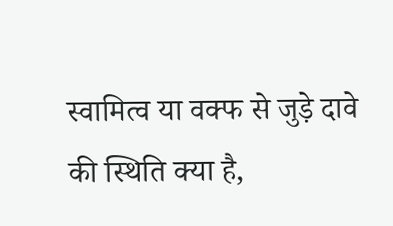स्वामित्व या वक्फ से जुड़े दावे की स्थिति क्या है,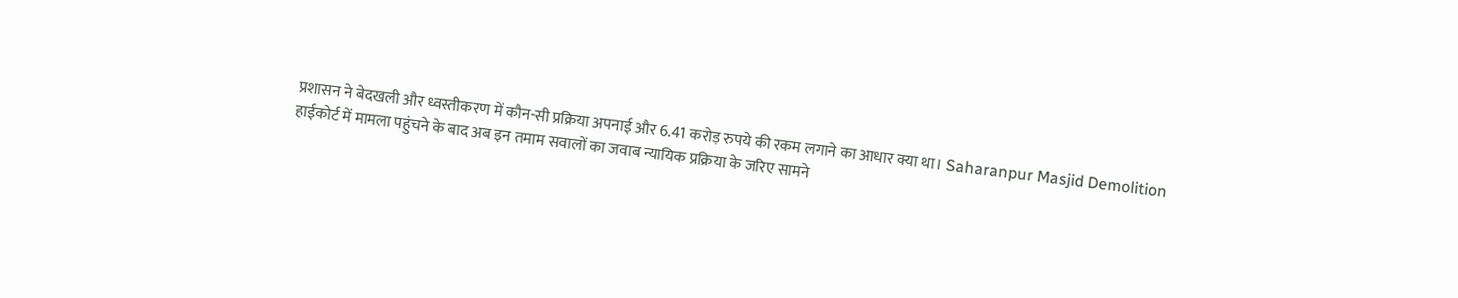प्रशासन ने बेदखली और ध्वस्तीकरण में कौन-सी प्रक्रिया अपनाई और 6.41 करोड़ रुपये की रकम लगाने का आधार क्या था। Saharanpur Masjid Demolition
हाईकोर्ट में मामला पहुंचने के बाद अब इन तमाम सवालों का जवाब न्यायिक प्रक्रिया के जरिए सामने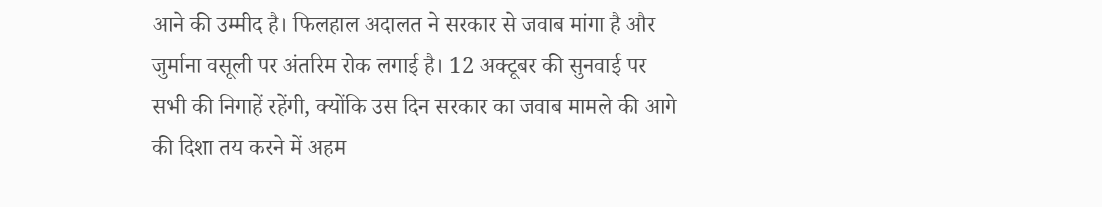आने की उम्मीद है। फिलहाल अदालत ने सरकार से जवाब मांगा है और जुर्माना वसूली पर अंतरिम रोक लगाई है। 12 अक्टूबर की सुनवाई पर सभी की निगाहें रहेंगी, क्योंकि उस दिन सरकार का जवाब मामले की आगे की दिशा तय करने में अहम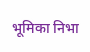भूमिका निभा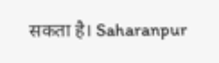सकता है। Saharanpur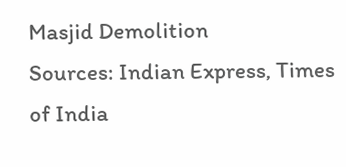Masjid Demolition
Sources: Indian Express, Times of India